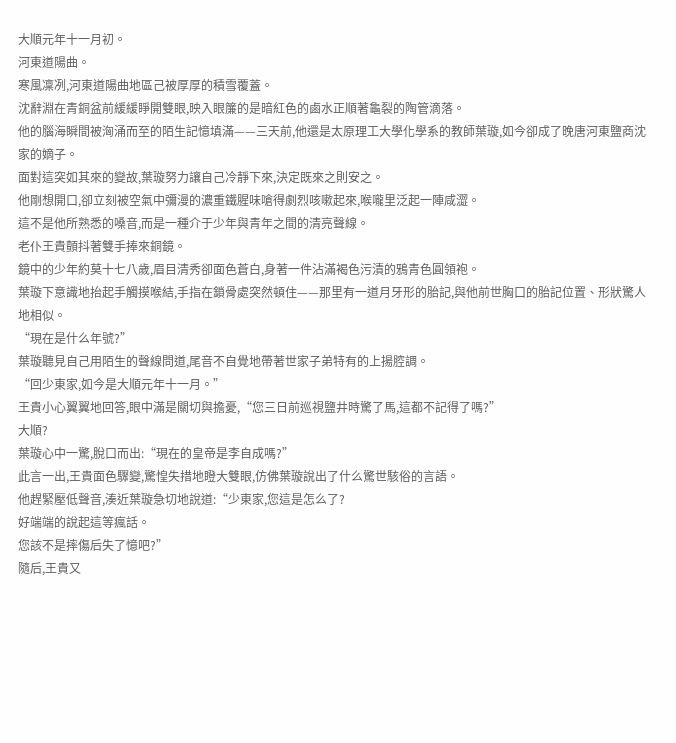大順元年十一月初。
河東道陽曲。
寒風凜冽,河東道陽曲地區己被厚厚的積雪覆蓋。
沈辭淵在青銅盆前緩緩睜開雙眼,映入眼簾的是暗紅色的鹵水正順著龜裂的陶管滴落。
他的腦海瞬間被洶涌而至的陌生記憶填滿——三天前,他還是太原理工大學化學系的教師葉璇,如今卻成了晚唐河東鹽商沈家的嫡子。
面對這突如其來的變故,葉璇努力讓自己冷靜下來,決定既來之則安之。
他剛想開口,卻立刻被空氣中彌漫的濃重鐵腥味嗆得劇烈咳嗽起來,喉嚨里泛起一陣咸澀。
這不是他所熟悉的嗓音,而是一種介于少年與青年之間的清亮聲線。
老仆王貴顫抖著雙手捧來銅鏡。
鏡中的少年約莫十七八歲,眉目清秀卻面色蒼白,身著一件沾滿褐色污漬的鴉青色圓領袍。
葉璇下意識地抬起手觸摸喉結,手指在鎖骨處突然頓住——那里有一道月牙形的胎記,與他前世胸口的胎記位置、形狀驚人地相似。
“現在是什么年號?”
葉璇聽見自己用陌生的聲線問道,尾音不自覺地帶著世家子弟特有的上揚腔調。
“回少東家,如今是大順元年十一月。”
王貴小心翼翼地回答,眼中滿是關切與擔憂,“您三日前巡視鹽井時驚了馬,這都不記得了嗎?”
大順?
葉璇心中一驚,脫口而出:“現在的皇帝是李自成嗎?”
此言一出,王貴面色驟變,驚惶失措地瞪大雙眼,仿佛葉璇說出了什么驚世駭俗的言語。
他趕緊壓低聲音,湊近葉璇急切地說道:“少東家,您這是怎么了?
好端端的說起這等瘋話。
您該不是摔傷后失了憶吧?”
隨后,王貴又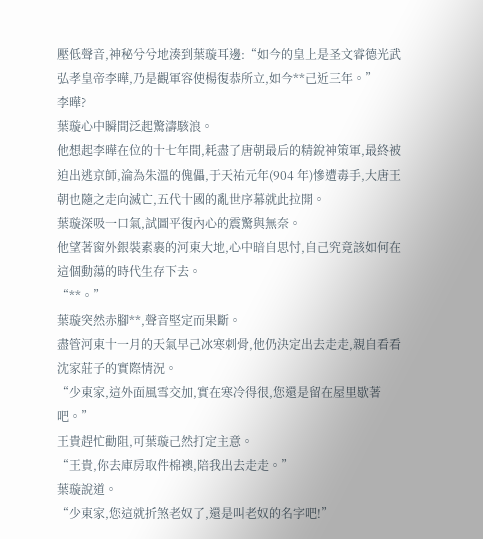壓低聲音,神秘兮兮地湊到葉璇耳邊:“如今的皇上是圣文睿德光武弘孝皇帝李曄,乃是觀軍容使楊復恭所立,如今**己近三年。”
李曄?
葉璇心中瞬間泛起驚濤駭浪。
他想起李曄在位的十七年間,耗盡了唐朝最后的精銳神策軍,最終被迫出逃京師,淪為朱溫的傀儡,于天祐元年(904 年)慘遭毒手,大唐王朝也隨之走向滅亡,五代十國的亂世序幕就此拉開。
葉璇深吸一口氣,試圖平復內心的震驚與無奈。
他望著窗外銀裝素裹的河東大地,心中暗自思忖,自己究竟該如何在這個動蕩的時代生存下去。
“**。”
葉璇突然赤腳**,聲音堅定而果斷。
盡管河東十一月的天氣早己冰寒刺骨,他仍決定出去走走,親自看看沈家莊子的實際情況。
“少東家,這外面風雪交加,實在寒冷得很,您還是留在屋里歇著吧。”
王貴趕忙勸阻,可葉璇己然打定主意。
“王貴,你去庫房取件棉襖,陪我出去走走。”
葉璇說道。
“少東家,您這就折煞老奴了,還是叫老奴的名字吧!”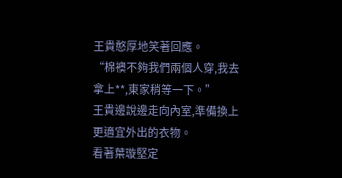王貴憨厚地笑著回應。
“棉襖不夠我們兩個人穿,我去拿上**,東家稍等一下。”
王貴邊說邊走向內室,準備換上更適宜外出的衣物。
看著葉璇堅定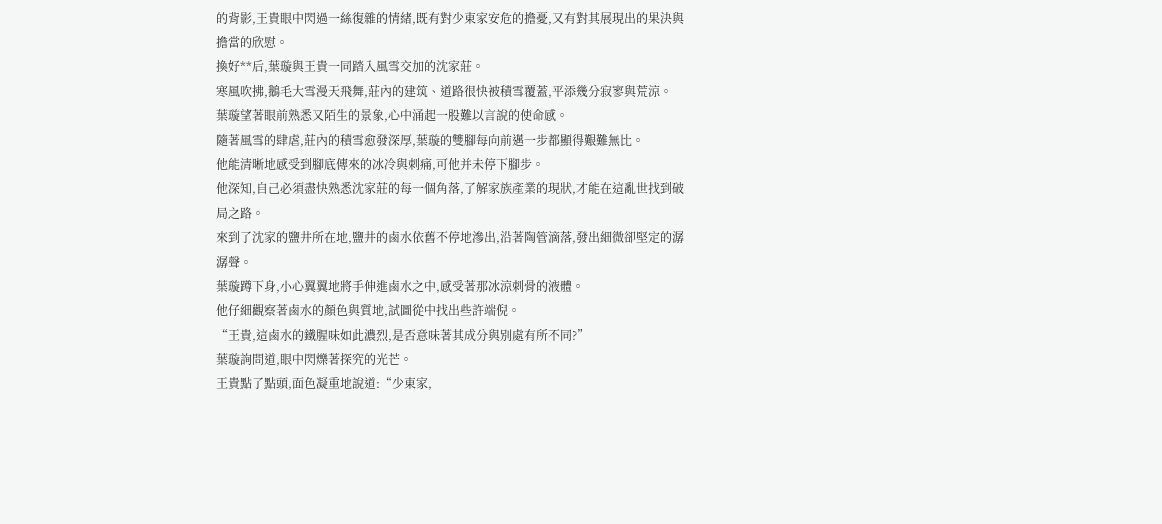的背影,王貴眼中閃過一絲復雜的情緒,既有對少東家安危的擔憂,又有對其展現出的果決與擔當的欣慰。
換好**后,葉璇與王貴一同踏入風雪交加的沈家莊。
寒風吹拂,鵝毛大雪漫天飛舞,莊內的建筑、道路很快被積雪覆蓋,平添幾分寂寥與荒涼。
葉璇望著眼前熟悉又陌生的景象,心中涌起一股難以言說的使命感。
隨著風雪的肆虐,莊內的積雪愈發深厚,葉璇的雙腳每向前邁一步都顯得艱難無比。
他能清晰地感受到腳底傳來的冰冷與刺痛,可他并未停下腳步。
他深知,自己必須盡快熟悉沈家莊的每一個角落,了解家族產業的現狀,才能在這亂世找到破局之路。
來到了沈家的鹽井所在地,鹽井的鹵水依舊不停地滲出,沿著陶管滴落,發出細微卻堅定的潺潺聲。
葉璇蹲下身,小心翼翼地將手伸進鹵水之中,感受著那冰涼刺骨的液體。
他仔細觀察著鹵水的顏色與質地,試圖從中找出些許端倪。
“王貴,這鹵水的鐵腥味如此濃烈,是否意味著其成分與別處有所不同?”
葉璇詢問道,眼中閃爍著探究的光芒。
王貴點了點頭,面色凝重地說道:“少東家,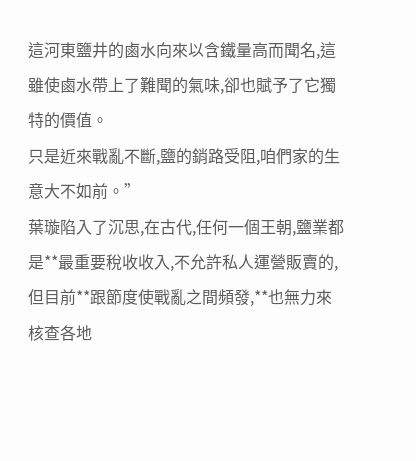這河東鹽井的鹵水向來以含鐵量高而聞名,這雖使鹵水帶上了難聞的氣味,卻也賦予了它獨特的價值。
只是近來戰亂不斷,鹽的銷路受阻,咱們家的生意大不如前。”
葉璇陷入了沉思,在古代,任何一個王朝,鹽業都是**最重要稅收收入,不允許私人運營販賣的,但目前**跟節度使戰亂之間頻發,**也無力來核查各地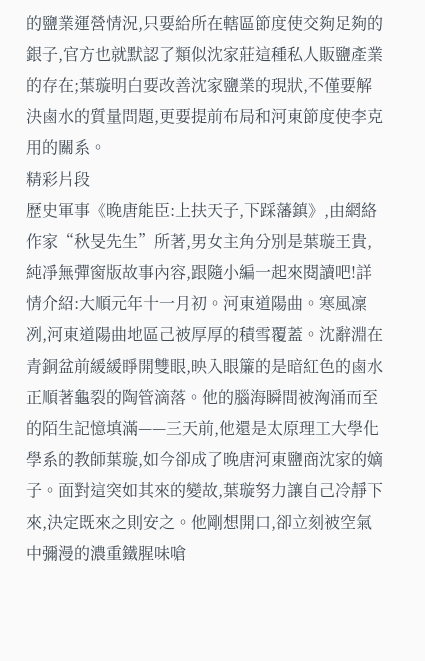的鹽業運營情況,只要給所在轄區節度使交夠足夠的銀子,官方也就默認了類似沈家莊這種私人販鹽產業的存在;葉璇明白要改善沈家鹽業的現狀,不僅要解決鹵水的質量問題,更要提前布局和河東節度使李克用的關系。
精彩片段
歷史軍事《晚唐能臣:上扶天子,下踩藩鎮》,由網絡作家“秋旻先生”所著,男女主角分別是葉璇王貴,純凈無彈窗版故事內容,跟隨小編一起來閱讀吧!詳情介紹:大順元年十一月初。河東道陽曲。寒風凜冽,河東道陽曲地區己被厚厚的積雪覆蓋。沈辭淵在青銅盆前緩緩睜開雙眼,映入眼簾的是暗紅色的鹵水正順著龜裂的陶管滴落。他的腦海瞬間被洶涌而至的陌生記憶填滿——三天前,他還是太原理工大學化學系的教師葉璇,如今卻成了晚唐河東鹽商沈家的嫡子。面對這突如其來的變故,葉璇努力讓自己冷靜下來,決定既來之則安之。他剛想開口,卻立刻被空氣中彌漫的濃重鐵腥味嗆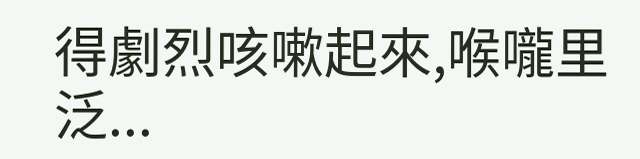得劇烈咳嗽起來,喉嚨里泛...